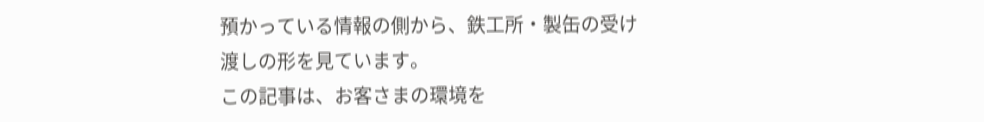預かっている情報の側から、鉄工所・製缶の受け渡しの形を見ています。
この記事は、お客さまの環境を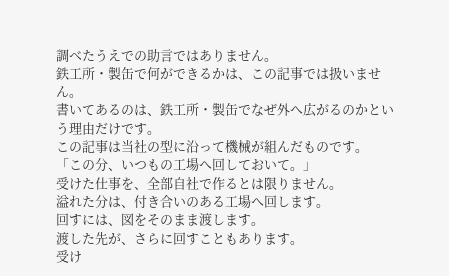調べたうえでの助言ではありません。
鉄工所・製缶で何ができるかは、この記事では扱いません。
書いてあるのは、鉄工所・製缶でなぜ外へ広がるのかという理由だけです。
この記事は当社の型に沿って機械が組んだものです。
「この分、いつもの工場へ回しておいて。」
受けた仕事を、全部自社で作るとは限りません。
溢れた分は、付き合いのある工場へ回します。
回すには、図をそのまま渡します。
渡した先が、さらに回すこともあります。
受け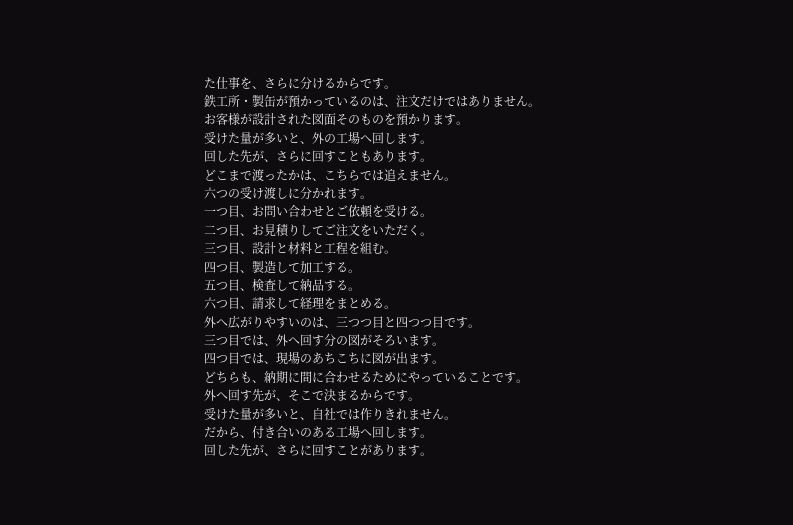た仕事を、さらに分けるからです。
鉄工所・製缶が預かっているのは、注文だけではありません。
お客様が設計された図面そのものを預かります。
受けた量が多いと、外の工場へ回します。
回した先が、さらに回すこともあります。
どこまで渡ったかは、こちらでは追えません。
六つの受け渡しに分かれます。
一つ目、お問い合わせとご依頼を受ける。
二つ目、お見積りしてご注文をいただく。
三つ目、設計と材料と工程を組む。
四つ目、製造して加工する。
五つ目、検査して納品する。
六つ目、請求して経理をまとめる。
外へ広がりやすいのは、三つつ目と四つつ目です。
三つ目では、外へ回す分の図がそろいます。
四つ目では、現場のあちこちに図が出ます。
どちらも、納期に間に合わせるためにやっていることです。
外へ回す先が、そこで決まるからです。
受けた量が多いと、自社では作りきれません。
だから、付き合いのある工場へ回します。
回した先が、さらに回すことがあります。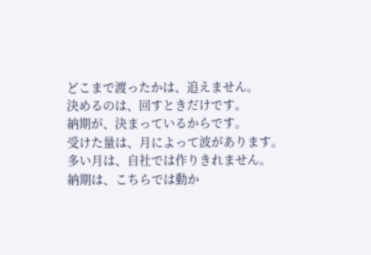どこまで渡ったかは、追えません。
決めるのは、回すときだけです。
納期が、決まっているからです。
受けた量は、月によって波があります。
多い月は、自社では作りきれません。
納期は、こちらでは動か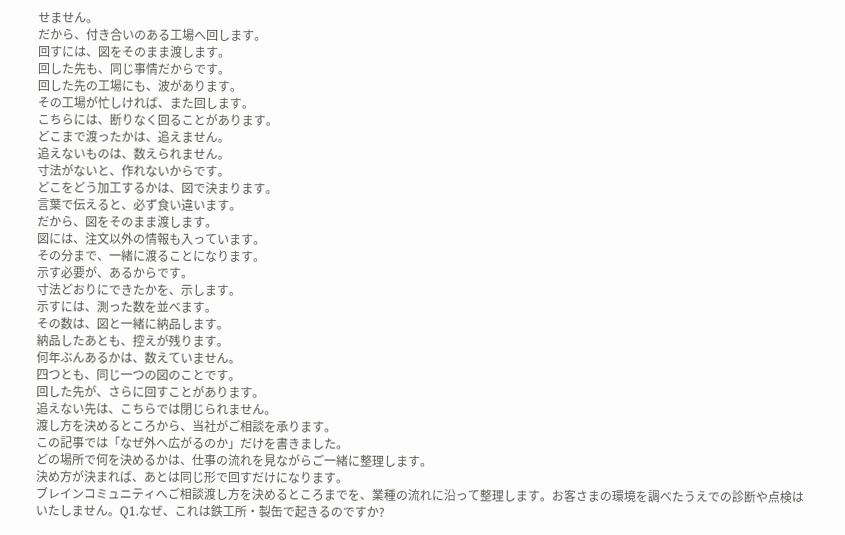せません。
だから、付き合いのある工場へ回します。
回すには、図をそのまま渡します。
回した先も、同じ事情だからです。
回した先の工場にも、波があります。
その工場が忙しければ、また回します。
こちらには、断りなく回ることがあります。
どこまで渡ったかは、追えません。
追えないものは、数えられません。
寸法がないと、作れないからです。
どこをどう加工するかは、図で決まります。
言葉で伝えると、必ず食い違います。
だから、図をそのまま渡します。
図には、注文以外の情報も入っています。
その分まで、一緒に渡ることになります。
示す必要が、あるからです。
寸法どおりにできたかを、示します。
示すには、測った数を並べます。
その数は、図と一緒に納品します。
納品したあとも、控えが残ります。
何年ぶんあるかは、数えていません。
四つとも、同じ一つの図のことです。
回した先が、さらに回すことがあります。
追えない先は、こちらでは閉じられません。
渡し方を決めるところから、当社がご相談を承ります。
この記事では「なぜ外へ広がるのか」だけを書きました。
どの場所で何を決めるかは、仕事の流れを見ながらご一緒に整理します。
決め方が決まれば、あとは同じ形で回すだけになります。
ブレインコミュニティへご相談渡し方を決めるところまでを、業種の流れに沿って整理します。お客さまの環境を調べたうえでの診断や点検はいたしません。Q1.なぜ、これは鉄工所・製缶で起きるのですか?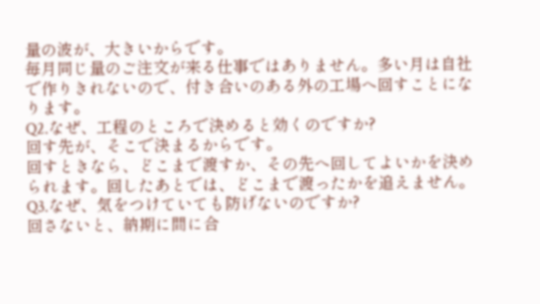量の波が、大きいからです。
毎月同じ量のご注文が来る仕事ではありません。多い月は自社で作りきれないので、付き合いのある外の工場へ回すことになります。
Q2.なぜ、工程のところで決めると効くのですか?
回す先が、そこで決まるからです。
回すときなら、どこまで渡すか、その先へ回してよいかを決められます。回したあとでは、どこまで渡ったかを追えません。
Q3.なぜ、気をつけていても防げないのですか?
回さないと、納期に間に合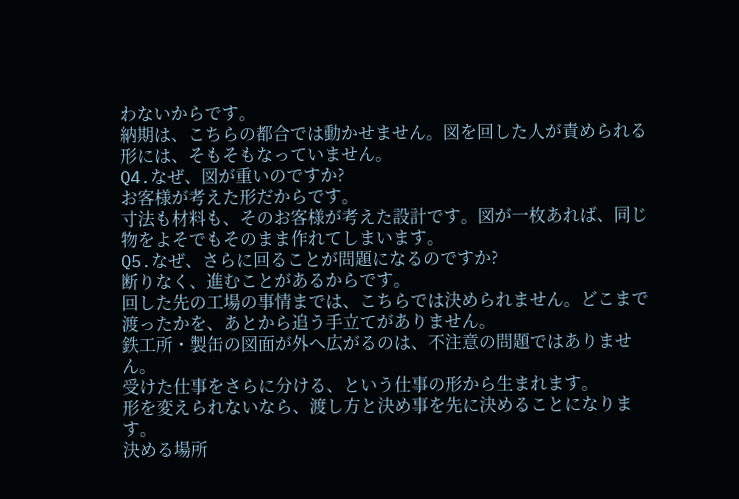わないからです。
納期は、こちらの都合では動かせません。図を回した人が責められる形には、そもそもなっていません。
Q4.なぜ、図が重いのですか?
お客様が考えた形だからです。
寸法も材料も、そのお客様が考えた設計です。図が一枚あれば、同じ物をよそでもそのまま作れてしまいます。
Q5.なぜ、さらに回ることが問題になるのですか?
断りなく、進むことがあるからです。
回した先の工場の事情までは、こちらでは決められません。どこまで渡ったかを、あとから追う手立てがありません。
鉄工所・製缶の図面が外へ広がるのは、不注意の問題ではありません。
受けた仕事をさらに分ける、という仕事の形から生まれます。
形を変えられないなら、渡し方と決め事を先に決めることになります。
決める場所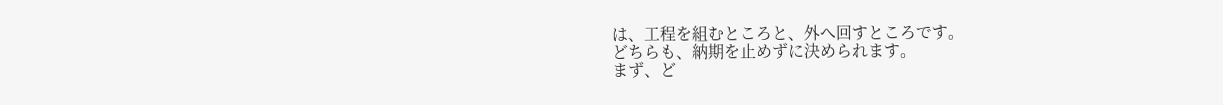は、工程を組むところと、外へ回すところです。
どちらも、納期を止めずに決められます。
まず、ど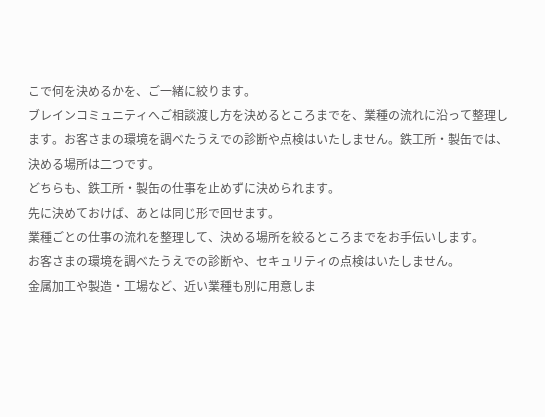こで何を決めるかを、ご一緒に絞ります。
ブレインコミュニティへご相談渡し方を決めるところまでを、業種の流れに沿って整理します。お客さまの環境を調べたうえでの診断や点検はいたしません。鉄工所・製缶では、決める場所は二つです。
どちらも、鉄工所・製缶の仕事を止めずに決められます。
先に決めておけば、あとは同じ形で回せます。
業種ごとの仕事の流れを整理して、決める場所を絞るところまでをお手伝いします。
お客さまの環境を調べたうえでの診断や、セキュリティの点検はいたしません。
金属加工や製造・工場など、近い業種も別に用意しま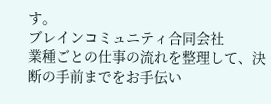す。
ブレインコミュニティ合同会社
業種ごとの仕事の流れを整理して、決断の手前までをお手伝い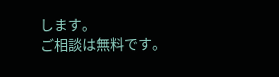します。
ご相談は無料です。